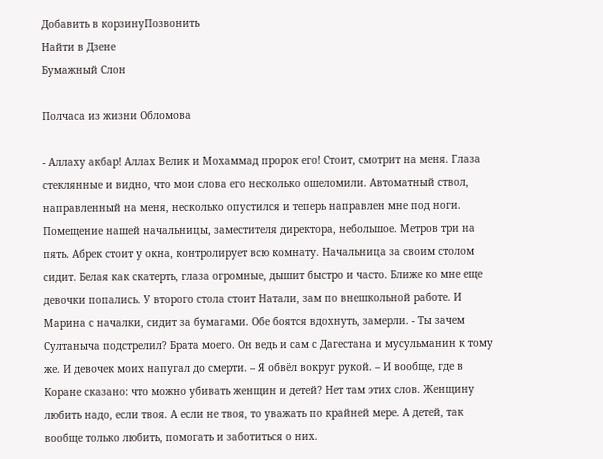Добавить в корзинуПозвонить
Найти в Дзене
Бумажный Слон

Полчаса из жизни Обломова

- Аллаху акбар! Аллах Велик и Мохаммад пророк его! Стоит, смотрит на меня. Глаза стеклянные и видно, что мои слова его несколько ошеломили. Автоматный ствол, направленный на меня, несколько опустился и теперь направлен мне под ноги. Помещение нашей начальницы, заместителя директора, небольшое. Метров три на пять. Абрек стоит у окна, контролирует всю комнату. Начальница за своим столом сидит. Белая как скатерть, глаза огромные, дышит быстро и часто. Ближе ко мне еще девочки попались. У второго стола стоит Натали, зам по внешкольной работе. И Марина с началки, сидит за бумагами. Обе боятся вдохнуть, замерли. - Ты зачем Султаныча подстрелил? Брата моего. Он ведь и сам с Дагестана и мусульманин к тому же. И девочек моих напугал до смерти. – Я обвёл вокруг рукой. – И вообще, где в Коране сказано: что можно убивать женщин и детей? Нет там этих слов. Женщину любить надо, если твоя. А если не твоя, то уважать по крайней мере. А детей, так вообще только любить, помогать и заботиться о них.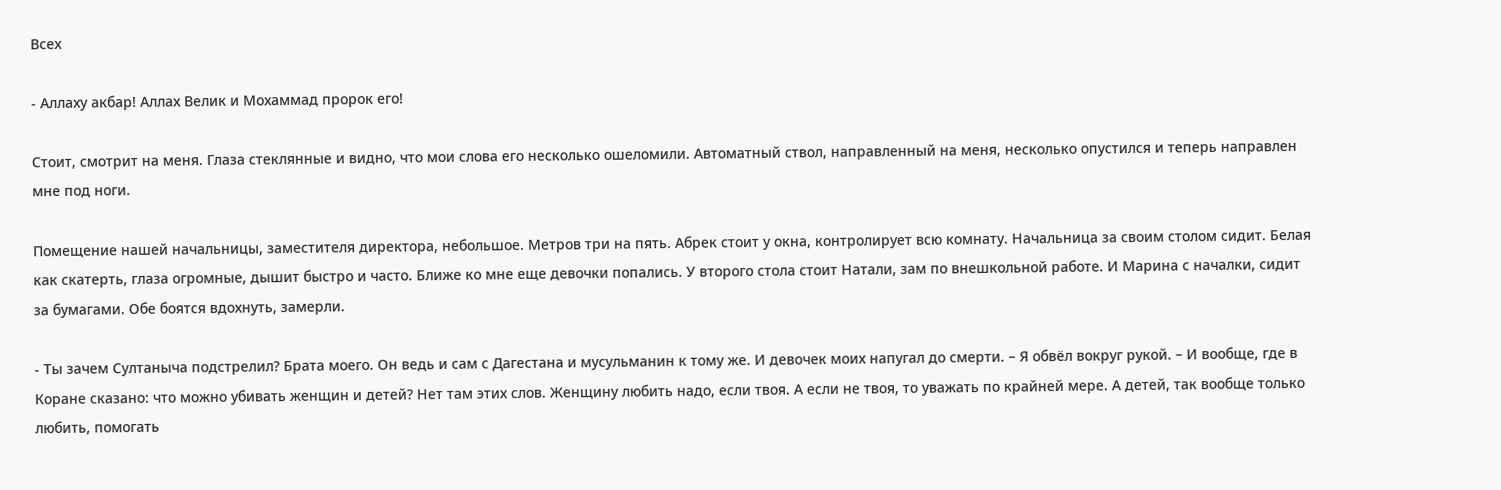Всех

- Аллаху акбар! Аллах Велик и Мохаммад пророк его!

Стоит, смотрит на меня. Глаза стеклянные и видно, что мои слова его несколько ошеломили. Автоматный ствол, направленный на меня, несколько опустился и теперь направлен мне под ноги.

Помещение нашей начальницы, заместителя директора, небольшое. Метров три на пять. Абрек стоит у окна, контролирует всю комнату. Начальница за своим столом сидит. Белая как скатерть, глаза огромные, дышит быстро и часто. Ближе ко мне еще девочки попались. У второго стола стоит Натали, зам по внешкольной работе. И Марина с началки, сидит за бумагами. Обе боятся вдохнуть, замерли.

- Ты зачем Султаныча подстрелил? Брата моего. Он ведь и сам с Дагестана и мусульманин к тому же. И девочек моих напугал до смерти. – Я обвёл вокруг рукой. – И вообще, где в Коране сказано: что можно убивать женщин и детей? Нет там этих слов. Женщину любить надо, если твоя. А если не твоя, то уважать по крайней мере. А детей, так вообще только любить, помогать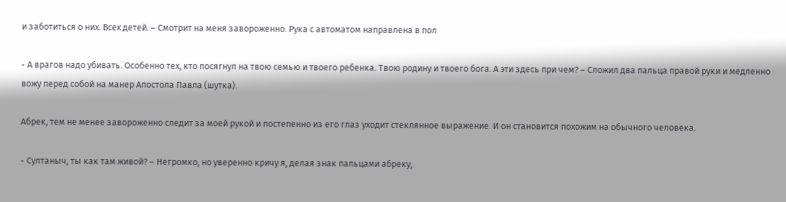и заботиться о них. Всех детей. – Смотрит на меня завороженно. Рука с автоматом направлена в пол

- А врагов надо убивать. Особенно тех, кто посягнул на твою семью и твоего ребенка. Твою родину и твоего бога. А эти здесь при чем? – Сложил два пальца правой руки и медленно вожу перед собой на манер Апостола Павла (шутка).

Абрек, тем не менее завороженно следит за моей рукой и постепенно из его глаз уходит стеклянное выражение. И он становится похожим на обычного человека.

- Султаныч, ты как там живой? – Негромко, но уверенно кричу я, делая знак пальцами абреку,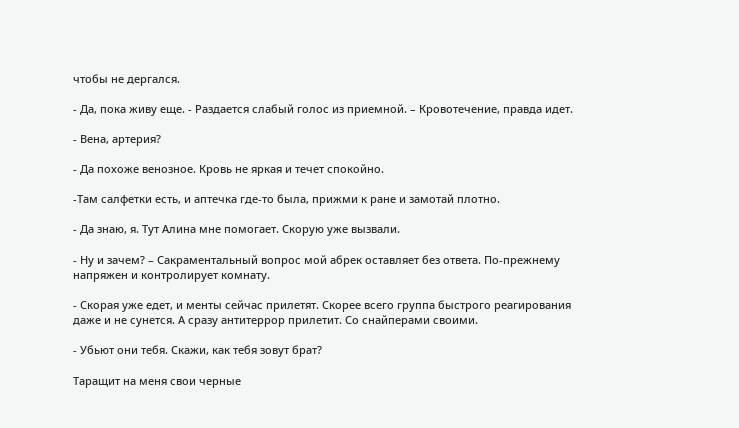чтобы не дергался.

- Да, пока живу еще. - Раздается слабый голос из приемной. – Кровотечение, правда идет.

- Вена, артерия?

- Да похоже венозное. Кровь не яркая и течет спокойно.

-Там салфетки есть, и аптечка где-то была, прижми к ране и замотай плотно.

- Да знаю, я. Тут Алина мне помогает. Скорую уже вызвали.

- Ну и зачем? – Сакраментальный вопрос мой абрек оставляет без ответа. По-прежнему напряжен и контролирует комнату.

- Скорая уже едет, и менты сейчас прилетят. Скорее всего группа быстрого реагирования даже и не сунется. А сразу антитеррор прилетит. Со снайперами своими.

- Убьют они тебя. Скажи, как тебя зовут брат?

Таращит на меня свои черные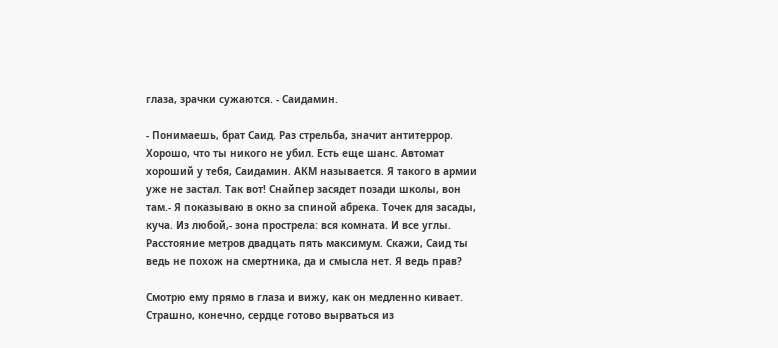глаза, зрачки сужаются. - Саидамин.

- Понимаешь, брат Саид. Раз стрельба, значит антитеррор. Хорошо, что ты никого не убил. Есть еще шанс. Автомат хороший у тебя, Саидамин. АКМ называется. Я такого в армии уже не застал. Так вот! Снайпер засядет позади школы, вон там.- Я показываю в окно за спиной абрека. Точек для засады, куча. Из любой,- зона прострела: вся комната. И все углы. Расстояние метров двадцать пять максимум. Скажи, Саид ты ведь не похож на смертника, да и смысла нет. Я ведь прав?

Смотрю ему прямо в глаза и вижу, как он медленно кивает. Страшно, конечно, сердце готово вырваться из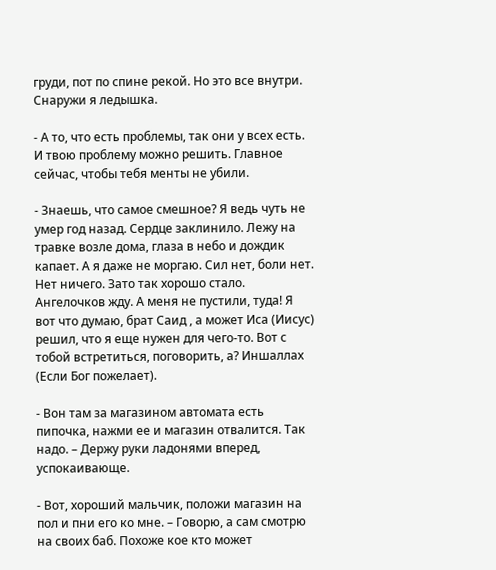груди, пот по спине рекой. Но это все внутри. Снаружи я ледышка.

- А то, что есть проблемы, так они у всех есть. И твою проблему можно решить. Главное сейчас, чтобы тебя менты не убили.

- Знаешь, что самое смешное? Я ведь чуть не умер год назад. Сердце заклинило. Лежу на травке возле дома, глаза в небо и дождик капает. А я даже не моргаю. Сил нет, боли нет. Нет ничего. Зато так хорошо стало. Ангелочков жду. А меня не пустили, туда! Я вот что думаю, брат Саид , а может Иса (Иисус) решил, что я еще нужен для чего-то. Вот с тобой встретиться, поговорить, а? Иншаллах (Если Бог пожелает).

- Вон там за магазином автомата есть пипочка, нажми ее и магазин отвалится. Так надо. – Держу руки ладонями вперед, успокаивающе.

- Вот, хороший мальчик, положи магазин на пол и пни его ко мне. – Говорю, а сам смотрю на своих баб. Похоже кое кто может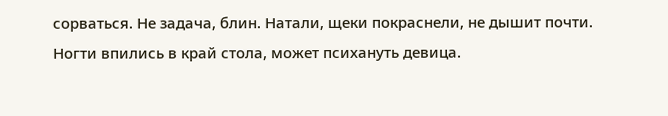сорваться. Не задача, блин. Натали, щеки покраснели, не дышит почти. Ногти впились в край стола, может психануть девица.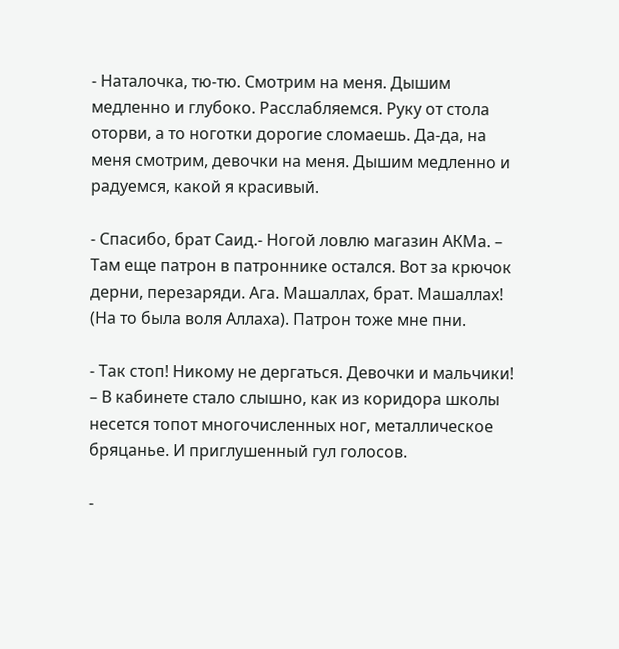- Наталочка, тю-тю. Смотрим на меня. Дышим медленно и глубоко. Расслабляемся. Руку от стола оторви, а то ноготки дорогие сломаешь. Да-да, на меня смотрим, девочки на меня. Дышим медленно и радуемся, какой я красивый.

- Спасибо, брат Саид.- Ногой ловлю магазин АКМа. – Там еще патрон в патроннике остался. Вот за крючок дерни, перезаряди. Ага. Машаллах, брат. Машаллах! (На то была воля Аллаха). Патрон тоже мне пни.

- Так стоп! Никому не дергаться. Девочки и мальчики! – В кабинете стало слышно, как из коридора школы несется топот многочисленных ног, металлическое бряцанье. И приглушенный гул голосов.

-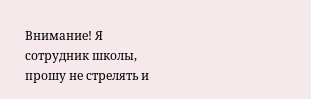Внимание! Я сотрудник школы, прошу не стрелять и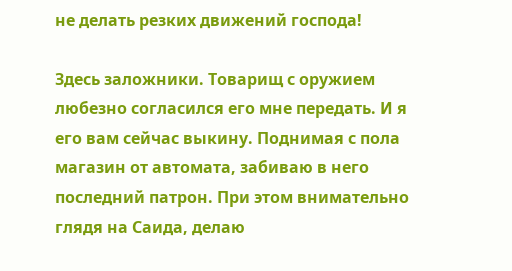не делать резких движений господа!

Здесь заложники. Товарищ с оружием любезно согласился его мне передать. И я его вам сейчас выкину. Поднимая с пола магазин от автомата, забиваю в него последний патрон. При этом внимательно глядя на Саида, делаю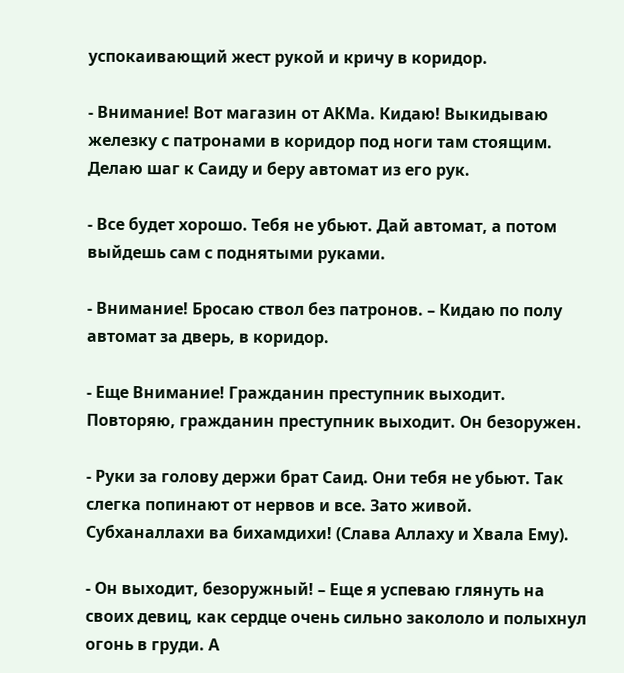успокаивающий жест рукой и кричу в коридор.

- Внимание! Вот магазин от АКМа. Кидаю! Выкидываю железку с патронами в коридор под ноги там стоящим. Делаю шаг к Саиду и беру автомат из его рук.

- Все будет хорошо. Тебя не убьют. Дай автомат, а потом выйдешь сам с поднятыми руками.

- Внимание! Бросаю ствол без патронов. – Кидаю по полу автомат за дверь, в коридор.

- Еще Внимание! Гражданин преступник выходит. Повторяю, гражданин преступник выходит. Он безоружен.

- Руки за голову держи брат Саид. Они тебя не убьют. Так слегка попинают от нервов и все. Зато живой. Субханаллахи ва бихамдихи! (Слава Аллаху и Хвала Ему).

- Он выходит, безоружный! – Еще я успеваю глянуть на своих девиц, как сердце очень сильно закололо и полыхнул огонь в груди. А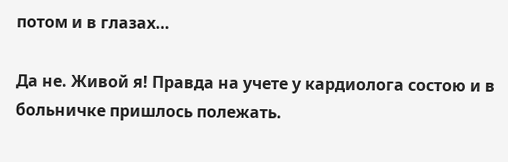потом и в глазах…

Да не. Живой я! Правда на учете у кардиолога состою и в больничке пришлось полежать.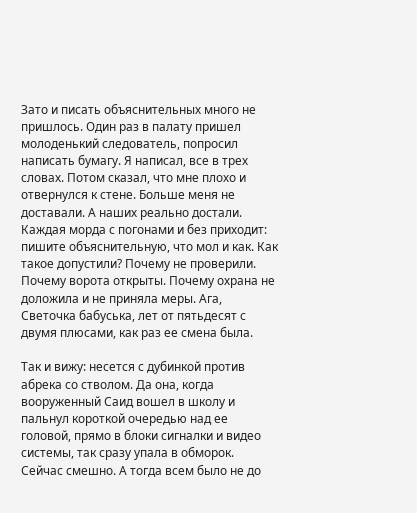Зато и писать объяснительных много не пришлось. Один раз в палату пришел молоденький следователь, попросил написать бумагу. Я написал, все в трех словах. Потом сказал, что мне плохо и отвернулся к стене. Больше меня не доставали. А наших реально достали. Каждая морда с погонами и без приходит: пишите объяснительную, что мол и как. Как такое допустили? Почему не проверили. Почему ворота открыты. Почему охрана не доложила и не приняла меры. Ага, Светочка бабуська, лет от пятьдесят с двумя плюсами, как раз ее смена была.

Так и вижу: несется с дубинкой против абрека со стволом. Да она, когда вооруженный Саид вошел в школу и пальнул короткой очередью над ее головой, прямо в блоки сигналки и видео системы, так сразу упала в обморок. Сейчас смешно. А тогда всем было не до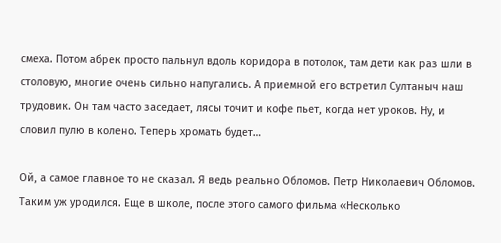смеха. Потом абрек просто пальнул вдоль коридора в потолок, там дети как раз шли в столовую, многие очень сильно напугались. А приемной его встретил Султаныч наш трудовик. Он там часто заседает, лясы точит и кофе пьет, когда нет уроков. Ну, и словил пулю в колено. Теперь хромать будет…

Ой, а самое главное то не сказал. Я ведь реально Обломов. Петр Николаевич Обломов. Таким уж уродился. Еще в школе, после этого самого фильма «Несколько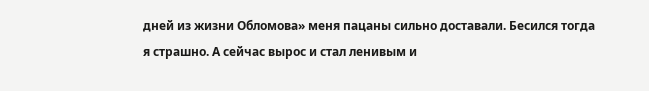дней из жизни Обломова» меня пацаны сильно доставали. Бесился тогда я страшно. А сейчас вырос и стал ленивым и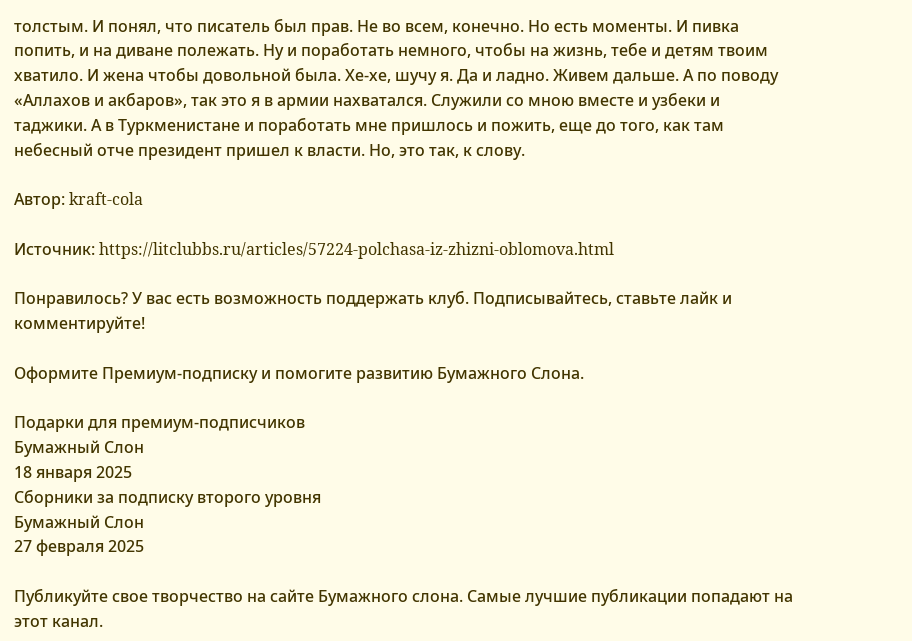толстым. И понял, что писатель был прав. Не во всем, конечно. Но есть моменты. И пивка попить, и на диване полежать. Ну и поработать немного, чтобы на жизнь, тебе и детям твоим хватило. И жена чтобы довольной была. Хе-хе, шучу я. Да и ладно. Живем дальше. А по поводу «Аллахов и акбаров», так это я в армии нахватался. Служили со мною вместе и узбеки и таджики. А в Туркменистане и поработать мне пришлось и пожить, еще до того, как там небесный отче президент пришел к власти. Но, это так, к слову.

Автор: kraft-cola

Источник: https://litclubbs.ru/articles/57224-polchasa-iz-zhizni-oblomova.html

Понравилось? У вас есть возможность поддержать клуб. Подписывайтесь, ставьте лайк и комментируйте!

Оформите Премиум-подписку и помогите развитию Бумажного Слона.

Подарки для премиум-подписчиков
Бумажный Слон
18 января 2025
Сборники за подписку второго уровня
Бумажный Слон
27 февраля 2025

Публикуйте свое творчество на сайте Бумажного слона. Самые лучшие публикации попадают на этот канал.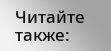Читайте также: